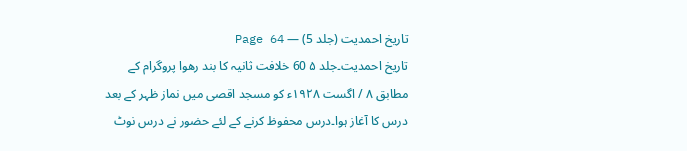تاریخ احمدیت (جلد 5) — Page 64
تاریخ احمدیت۔جلد ۵ 60 خلافت ثانیہ کا بند رھوا پروگرام کے مطابق ۸ / اگست ۱۹۲۸ء کو مسجد اقصی میں نماز ظہر کے بعد درس کا آغاز ہوا۔درس محفوظ کرنے کے لئے حضور نے درس نوٹ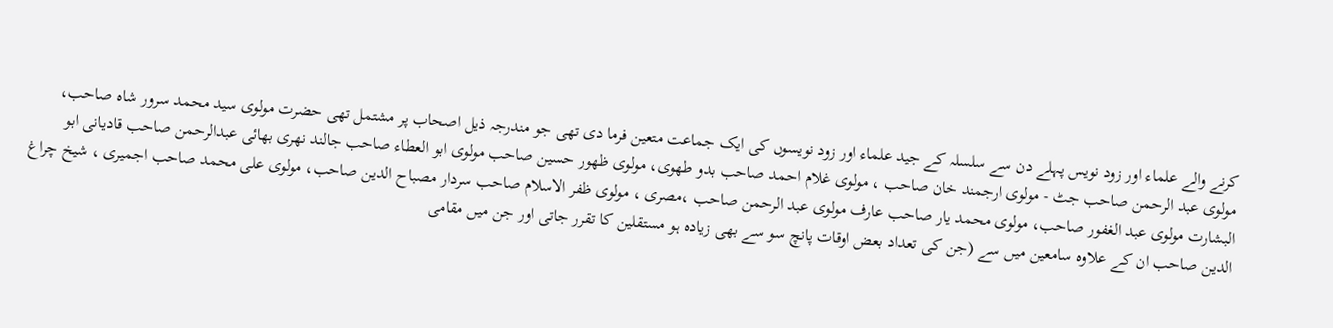کرنے والے علماء اور زود نویس پہلے دن سے سلسلہ کے جید علماء اور زود نویسوں کی ایک جماعت متعین فرما دی تھی جو مندرجہ ذیل اصحاب پر مشتمل تھی حضرت مولوی سید محمد سرور شاہ صاحب، مولوی عبد الرحمن صاحب جٹ - مولوی ارجمند خان صاحب ، مولوی غلام احمد صاحب بدو طهوی، مولوی ظهور حسین صاحب مولوی ابو العطاء صاحب جالند نھری بھائی عبدالرحمن صاحب قادیانی ابو البشارت مولوی عبد الغفور صاحب، مولوی محمد یار صاحب عارف مولوی عبد الرحمن صاحب ،مصری ، مولوی ظفر الاسلام صاحب سردار مصباح الدین صاحب، مولوی علی محمد صاحب اجمیری ، شیخ چراغ الدین صاحب ان کے علاوہ سامعین میں سے (جن کی تعداد بعض اوقات پانچ سو سے بھی زیادہ ہو مستقلین کا تقرر جاتی اور جن میں مقامی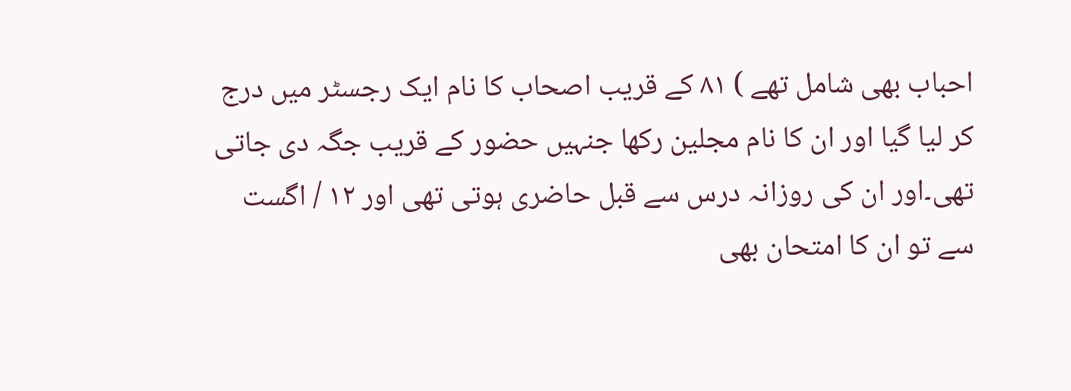احباب بھی شامل تھے ) ۸۱ کے قریب اصحاب کا نام ایک رجسٹر میں درج کر لیا گیا اور ان کا نام مجلین رکھا جنہیں حضور کے قریب جگہ دی جاتی تھی۔اور ان کی روزانہ درس سے قبل حاضری ہوتی تھی اور ۱۲ / اگست سے تو ان کا امتحان بھی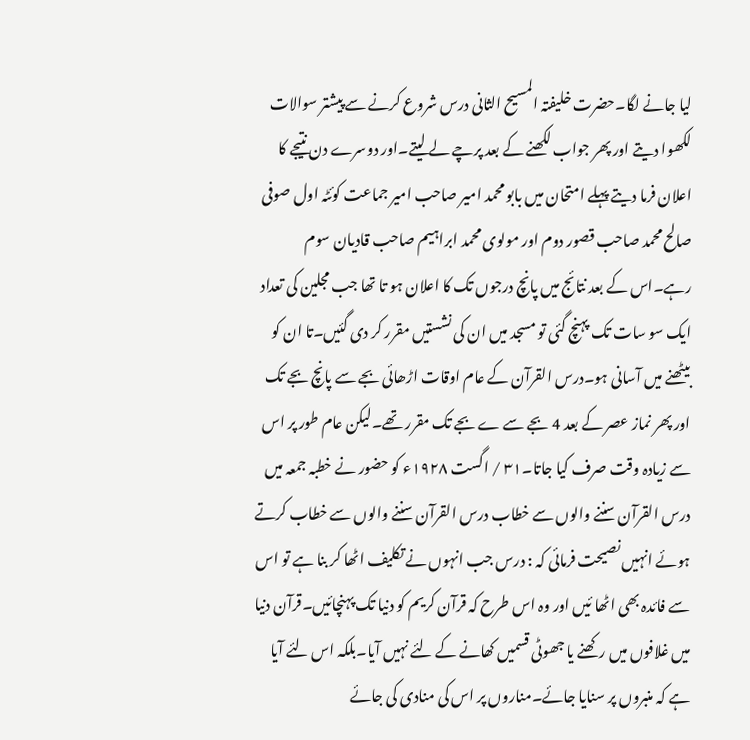لیا جانے لگا۔حضرت خلیفتہ المسیح الثانی درس شروع کرنے سے پیشتر سوالات لکھوا دیتے اور پھر جواب لکھنے کے بعد پرچے لے لیتے۔اور دوسرے دن نتیجے کا اعلان فرما دیتے پہلے امتحان میں بابو محمد امیر صاحب امیر جماعت کوئٹہ اول صوفی صالح محمد صاحب قصور دوم اور مولوی محمد ابراہیم صاحب قادیان سوم رہے۔اس کے بعد نتائج میں پانچ درجوں تک کا اعلان ہو تا تھا جب مجلین کی تعداد ایک سو سات تک پہنچ گئی تو مسجد میں ان کی نشستیں مقرر کر دی گئیں۔تا ان کو بیٹھنے میں آسانی ہو۔درس القرآن کے عام اوقات اڑھائی بجے سے پانچ بجے تک اور پھر نماز عصر کے بعد 4 بجے سے ے بجے تک مقرر تھے۔لیکن عام طور پر اس سے زیادہ وقت صرف کیا جاتا۔۳۱ / اگست ۱۹۲۸ء کو حضور نے خطبہ جمعہ میں درس القرآن سننے والوں سے خطاب درس القرآن سننے والوں سے خطاب کرتے ہوئے انہیں نصیحت فرمائی کہ : درس جب انہوں نے تکلیف اٹھا کر بنا ہے تو اس سے فائدہ بھی اٹھا ئیں اور وہ اس طرح کہ قرآن کریم کو دنیا تک پہنچائیں۔قرآن دنیا میں غلافوں میں رکھنے یا جھوٹی قسمیں کھانے کے لئے نہیں آیا۔بلکہ اس لئے آیا ہے کہ منبروں پر سنایا جائے۔مناروں پر اس کی منادی کی جائے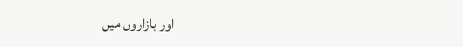اور بازاروں میں